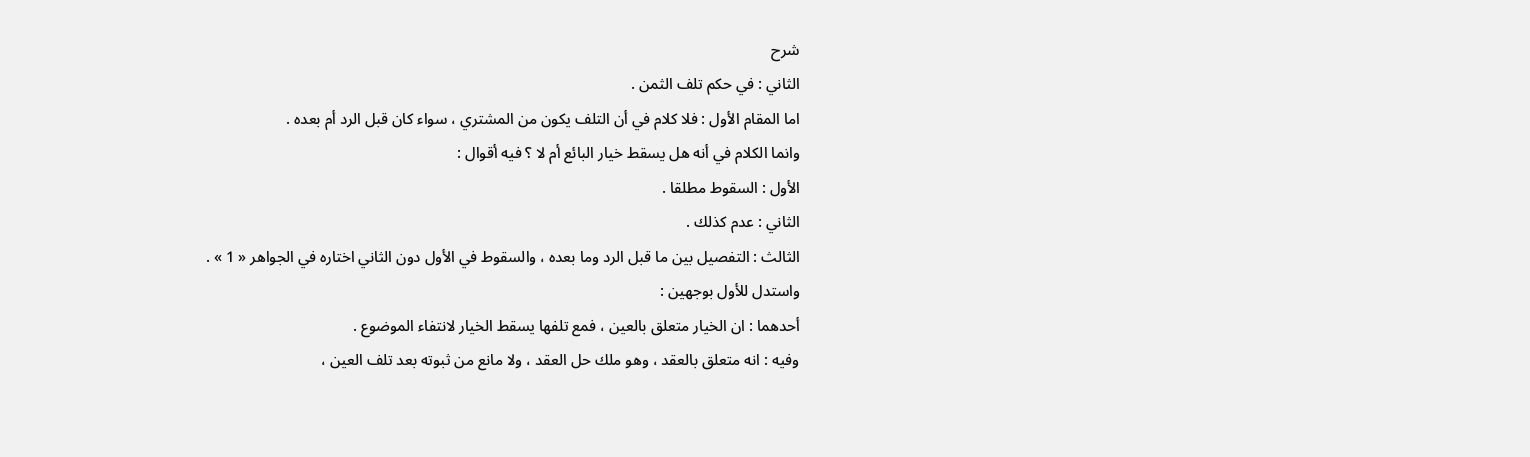شرح
الثاني : في حكم تلف الثمن .
اما المقام الأول : فلا كلام في أن التلف يكون من المشتري ، سواء كان قبل الرد أم بعده .
وانما الكلام في أنه هل يسقط خيار البائع أم لا ؟ فيه أقوال :
الأول : السقوط مطلقا .
الثاني : عدم كذلك .
الثالث : التفصيل بين ما قبل الرد وما بعده ، والسقوط في الأول دون الثاني اختاره في الجواهر « 1 » .
واستدل للأول بوجهين :
أحدهما : ان الخيار متعلق بالعين ، فمع تلفها يسقط الخيار لانتفاء الموضوع .
وفيه : انه متعلق بالعقد ، وهو ملك حل العقد ، ولا مانع من ثبوته بعد تلف العين ،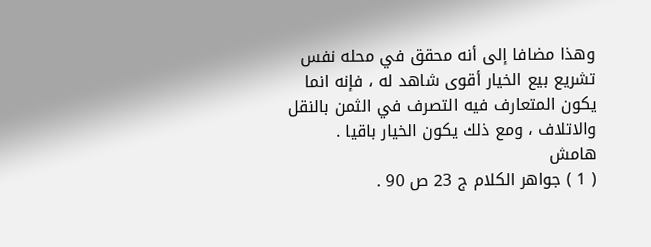وهذا مضافا إلى أنه محقق في محله نفس تشريع بيع الخيار أقوى شاهد له ، فإنه انما يكون المتعارف فيه التصرف في الثمن بالنقل والاتلاف ، ومع ذلك يكون الخيار باقيا .
هامش
( 1 ) جواهر الكلام ج 23 ص 90 .